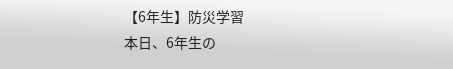【6年生】防災学習
本日、6年生の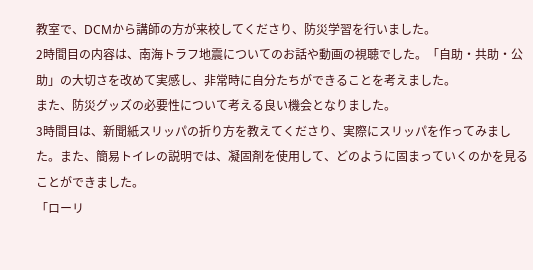教室で、DCМから講師の方が来校してくださり、防災学習を行いました。
2時間目の内容は、南海トラフ地震についてのお話や動画の視聴でした。「自助・共助・公助」の大切さを改めて実感し、非常時に自分たちができることを考えました。
また、防災グッズの必要性について考える良い機会となりました。
3時間目は、新聞紙スリッパの折り方を教えてくださり、実際にスリッパを作ってみました。また、簡易トイレの説明では、凝固剤を使用して、どのように固まっていくのかを見ることができました。
「ローリ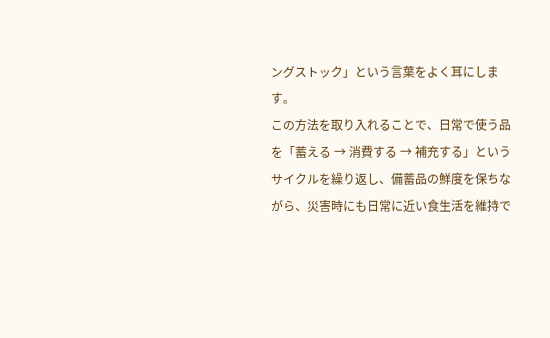ングストック」という言葉をよく耳にします。
この方法を取り入れることで、日常で使う品を「蓄える → 消費する → 補充する」というサイクルを繰り返し、備蓄品の鮮度を保ちながら、災害時にも日常に近い食生活を維持で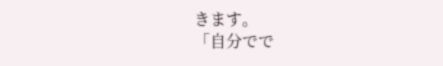きます。
「自分でで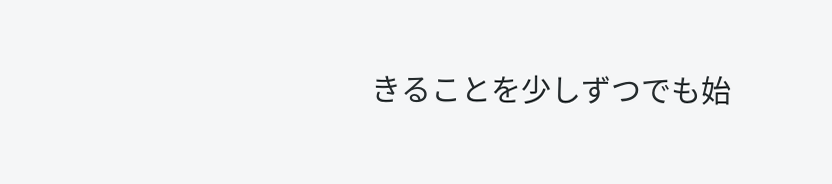きることを少しずつでも始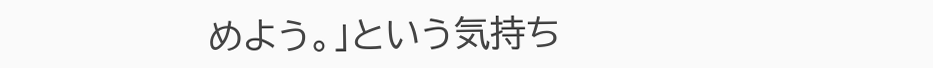めよう。」という気持ち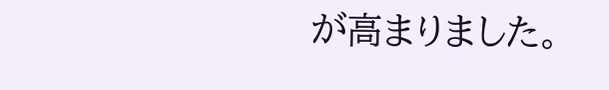が高まりました。